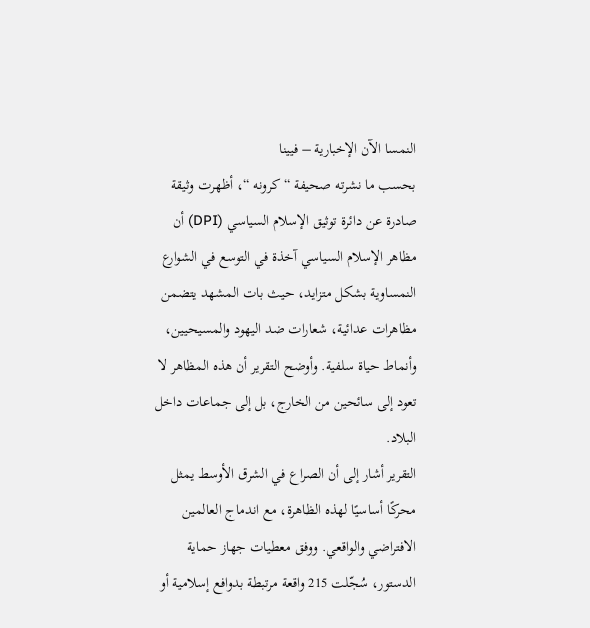النمسا الآن الإخبارية – فيينا
بحسب ما نشرته صحيفة “كرونه “، أظهرت وثيقة صادرة عن دائرة توثيق الإسلام السياسي (DPI) أن مظاهر الإسلام السياسي آخذة في التوسع في الشوارع النمساوية بشكل متزايد، حيث بات المشهد يتضمن مظاهرات عدائية، شعارات ضد اليهود والمسيحيين، وأنماط حياة سلفية. وأوضح التقرير أن هذه المظاهر لا تعود إلى سائحين من الخارج، بل إلى جماعات داخل البلاد.
التقرير أشار إلى أن الصراع في الشرق الأوسط يمثل محركًا أساسيًا لهذه الظاهرة، مع اندماج العالمين الافتراضي والواقعي. ووفق معطيات جهاز حماية الدستور، سُجّلت 215 واقعة مرتبطة بدوافع إسلامية أو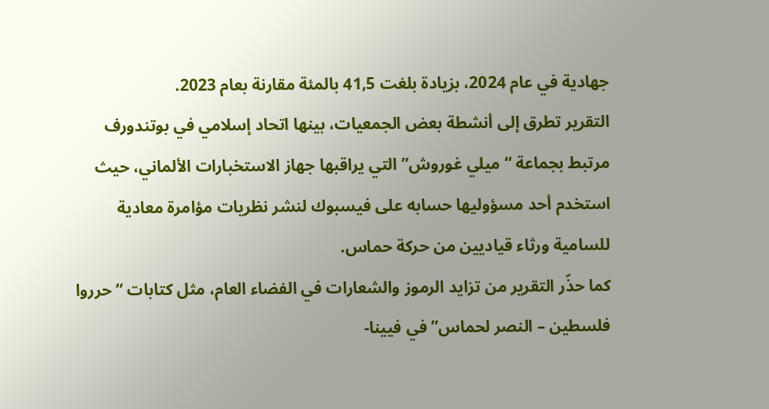جهادية في عام 2024، بزيادة بلغت 41,5 بالمئة مقارنة بعام 2023.
التقرير تطرق إلى أنشطة بعض الجمعيات، بينها اتحاد إسلامي في بوتندورف مرتبط بجماعة “ميلي غوروش” التي يراقبها جهاز الاستخبارات الألماني، حيث استخدم أحد مسؤوليها حسابه على فيسبوك لنشر نظريات مؤامرة معادية للسامية ورثاء قياديين من حركة حماس.
كما حذّر التقرير من تزايد الرموز والشعارات في الفضاء العام، مثل كتابات “حرروا فلسطين – النصر لحماس” في فيينا-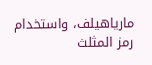مارياهيلف، واستخدام رمز المثلث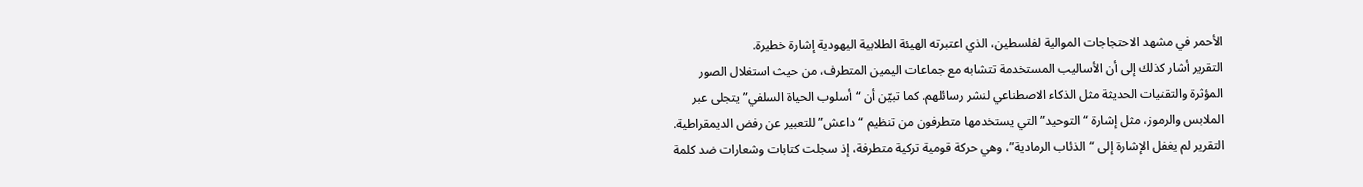الأحمر في مشهد الاحتجاجات الموالية لفلسطين، الذي اعتبرته الهيئة الطلابية اليهودية إشارة خطيرة.
التقرير أشار كذلك إلى أن الأساليب المستخدمة تتشابه مع جماعات اليمين المتطرف، من حيث استغلال الصور المؤثرة والتقنيات الحديثة مثل الذكاء الاصطناعي لنشر رسائلهم. كما تبيّن أن “أسلوب الحياة السلفي” يتجلى عبر الملابس والرموز، مثل إشارة “التوحيد” التي يستخدمها متطرفون من تنظيم “داعش” للتعبير عن رفض الديمقراطية.
التقرير لم يغفل الإشارة إلى “الذئاب الرمادية”، وهي حركة قومية تركية متطرفة، إذ سجلت كتابات وشعارات ضد كلمة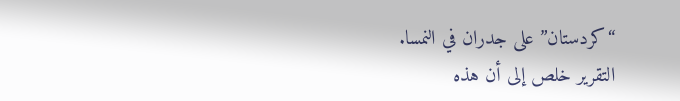“كردستان” على جدران في النمسا.
التقرير خلص إلى أن هذه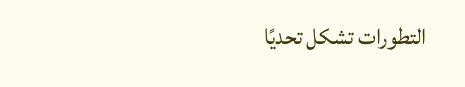التطورات تشكل تحديًا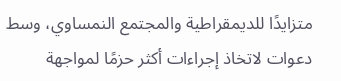متزايدًا للديمقراطية والمجتمع النمساوي، وسط دعوات لاتخاذ إجراءات أكثر حزمًا لمواجهة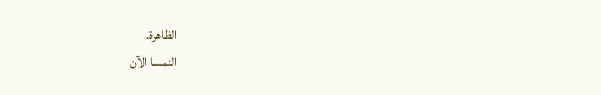الظاهرة.
النمسا الآن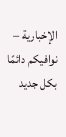الإخبارية – نوافيكم دائمًا بكل جديد